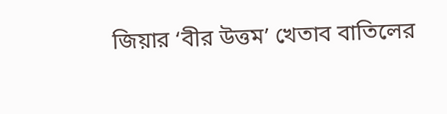জিয়ার ‘বীর উত্তম’ খেতাব বাতিলের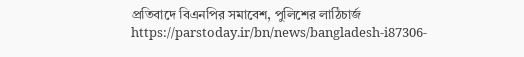প্রতিবাদে বিএনপির সমাবেশ, পুলিশের লাঠিচার্জ
https://parstoday.ir/bn/news/bangladesh-i87306-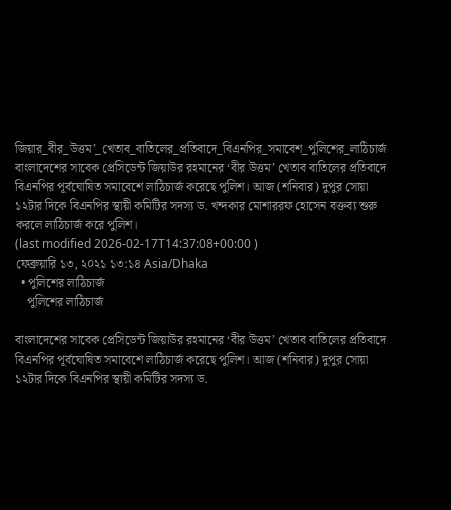জিয়ার_বীর_উত্তম’_খেতাব_বাতিলের_প্রতিবাদে_বিএনপির_সমাবেশ_পুলিশের_লাঠিচার্জ
বাংলাদেশের সাবেক প্রেসিডেন্ট জিয়াউর রহমানের ‘বীর উত্তম’ খেতাব বাতিলের প্রতিবাদে বিএনপির পূর্বঘোষিত সমাবেশে লাঠিচার্জ করেছে পুলিশ। আজ (শনিবার) দুপুর সোয়া ১২টার দিকে বিএনপির স্থায়ী কমিটির সদস্য ড. খন্দকার মোশাররফ হোসেন বক্তব্য শুরু করলে লাঠিচার্জ করে পুলিশ।
(last modified 2026-02-17T14:37:08+00:00 )
ফেব্রুয়ারি ১৩, ২০২১ ১৩:১৪ Asia/Dhaka
  • পুলিশের লাঠিচার্জ
    পুলিশের লাঠিচার্জ

বাংলাদেশের সাবেক প্রেসিডেন্ট জিয়াউর রহমানের ‘বীর উত্তম’ খেতাব বাতিলের প্রতিবাদে বিএনপির পূর্বঘোষিত সমাবেশে লাঠিচার্জ করেছে পুলিশ। আজ (শনিবার) দুপুর সোয়া ১২টার দিকে বিএনপির স্থায়ী কমিটির সদস্য ড.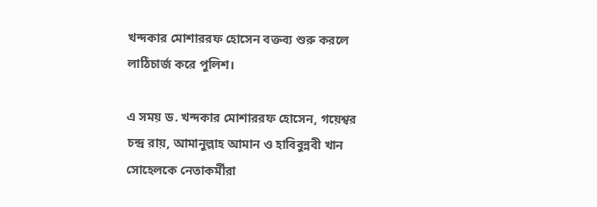খন্দকার মোশাররফ হোসেন বক্তব্য শুরু করলে লাঠিচার্জ করে পুলিশ।

এ সময় ড. খন্দকার মোশাররফ হোসেন, গয়েশ্বর চন্দ্র রায়, আমানুল্লাহ আমান ও হাবিবুন্নবী খান সোহেলকে নেতাকর্মীরা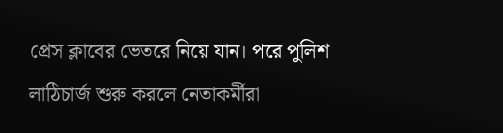প্রেস ক্লাবের ভেতরে নিয়ে যান। পরে পুলিশ লাঠিচার্জ শুরু করলে নেতাকর্মীরা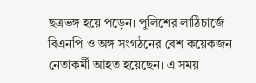ছত্রভঙ্গ হয়ে পড়েন। পুলিশের লাঠিচার্জে বিএনপি ও অঙ্গ সংগঠনের বেশ কয়েকজন নেতাকর্মী আহত হয়েছেন। এ সময়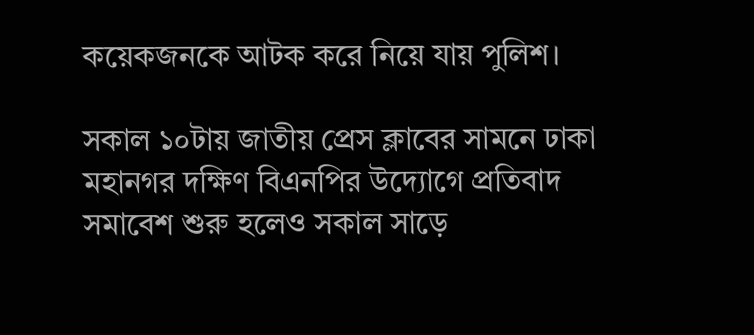কয়েকজনকে আটক করে নিয়ে যায় পুলিশ।

সকাল ১০টায় জাতীয় প্রেস ক্লাবের সামনে ঢাকা মহানগর দক্ষিণ বিএনপির উদ্যোগে প্রতিবাদ সমাবেশ শুরু হলেও সকাল সাড়ে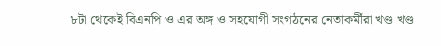৮টা থেকেই বিএনপি ও এর অঙ্গ ও সহযোগী সংগঠনের নেতাকর্মীরা খণ্ড খণ্ড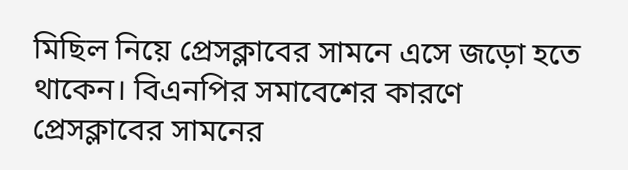মিছিল নিয়ে প্রেসক্লাবের সামনে এসে জড়ো হতে থাকেন। বিএনপির সমাবেশের কারণে প্রেসক্লাবের সামনের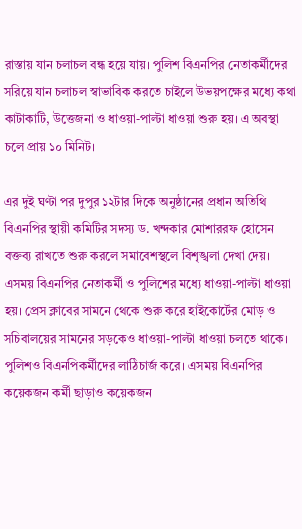রাস্তায় যান চলাচল বন্ধ হয়ে যায়। পুলিশ বিএনপির নেতাকর্মীদের সরিয়ে যান চলাচল স্বাভাবিক করতে চাইলে উভয়পক্ষের মধ্যে কথা কাটাকাটি, উত্তেজনা ও ধাওয়া-পাল্টা ধাওয়া শুরু হয়। এ অবস্থা চলে প্রায় ১০ মিনিট।

এর দুই ঘণ্টা পর দুপুর ১২টার দিকে অনুষ্ঠানের প্রধান অতিথি বিএনপির স্থায়ী কমিটির সদস্য ড. খন্দকার মোশাররফ হোসেন বক্তব্য রাখতে শুরু করলে সমাবেশস্থলে বিশৃঙ্খলা দেখা দেয়। এসময় বিএনপির নেতাকর্মী ও পুলিশের মধ্যে ধাওয়া-পাল্টা ধাওয়া হয়। প্রেস ক্লাবের সামনে থেকে শুরু করে হাইকোর্টের মোড় ও সচিবালয়ের সামনের সড়কেও ধাওয়া-পাল্টা ধাওয়া চলতে থাকে। পুলিশও বিএনপিকর্মীদের লাঠিচার্জ করে। এসময় বিএনপির কয়েকজন কর্মী ছাড়াও কয়েকজন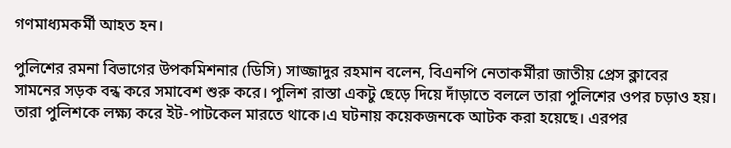গণমাধ্যমকর্মী আহত হন।

পুলিশের রমনা বিভাগের উপকমিশনার (ডিসি) সাজ্জাদুর রহমান বলেন, বিএনপি নেতাকর্মীরা জাতীয় প্রেস ক্লাবের সামনের সড়ক বন্ধ করে সমাবেশ শুরু করে। পুলিশ রাস্তা একটু ছেড়ে দিয়ে দাঁড়াতে বললে তারা পুলিশের ওপর চড়াও হয়। তারা পুলিশকে লক্ষ্য করে ইট-পাটকেল মারতে থাকে।এ ঘটনায় কয়েকজনকে আটক করা হয়েছে। এরপর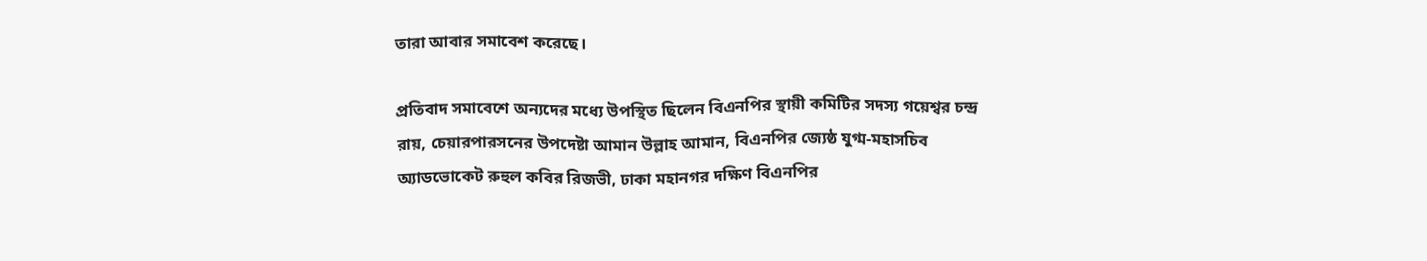তারা আবার সমাবেশ করেছে।

প্রতিবাদ সমাবেশে অন্যদের মধ্যে উপস্থিত ছিলেন বিএনপির স্থায়ী কমিটির সদস্য গয়েশ্বর চন্দ্র রায়, চেয়ারপারসনের উপদেষ্টা আমান উল্লাহ আমান, বিএনপির জ্যেষ্ঠ যুগ্ম-মহাসচিব অ্যাডভোকেট রুহুল কবির রিজভী, ঢাকা মহানগর দক্ষিণ বিএনপির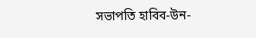সভাপতি হাবিব-উন-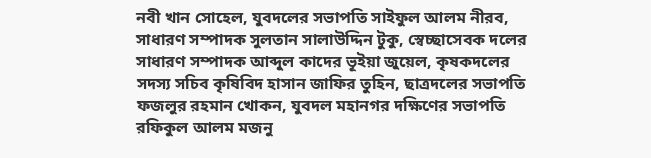নবী খান সোহেল, যুবদলের সভাপতি সাইফুল আলম নীরব, সাধারণ সম্পাদক সুলতান সালাউদ্দিন টুকু, স্বেচ্ছাসেবক দলের সাধারণ সম্পাদক আব্দুল কাদের ভূইয়া জুয়েল, কৃষকদলের সদস্য সচিব কৃষিবিদ হাসান জাফির তুহিন, ছাত্রদলের সভাপতি ফজলুর রহমান খোকন, যুবদল মহানগর দক্ষিণের সভাপতি রফিকুল আলম মজনু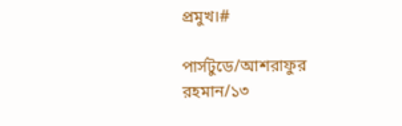প্রমুখ।#

পার্সটুডে/আশরাফুর রহমান/১৩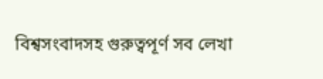বিশ্বসংবাদসহ গুরুত্বপূর্ণ সব লেখা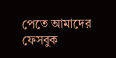পেতে আমাদের ফেসবুক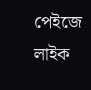পেইজে লাইক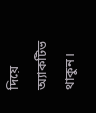দিয়ে অ্যাকটিভ থাকুন।